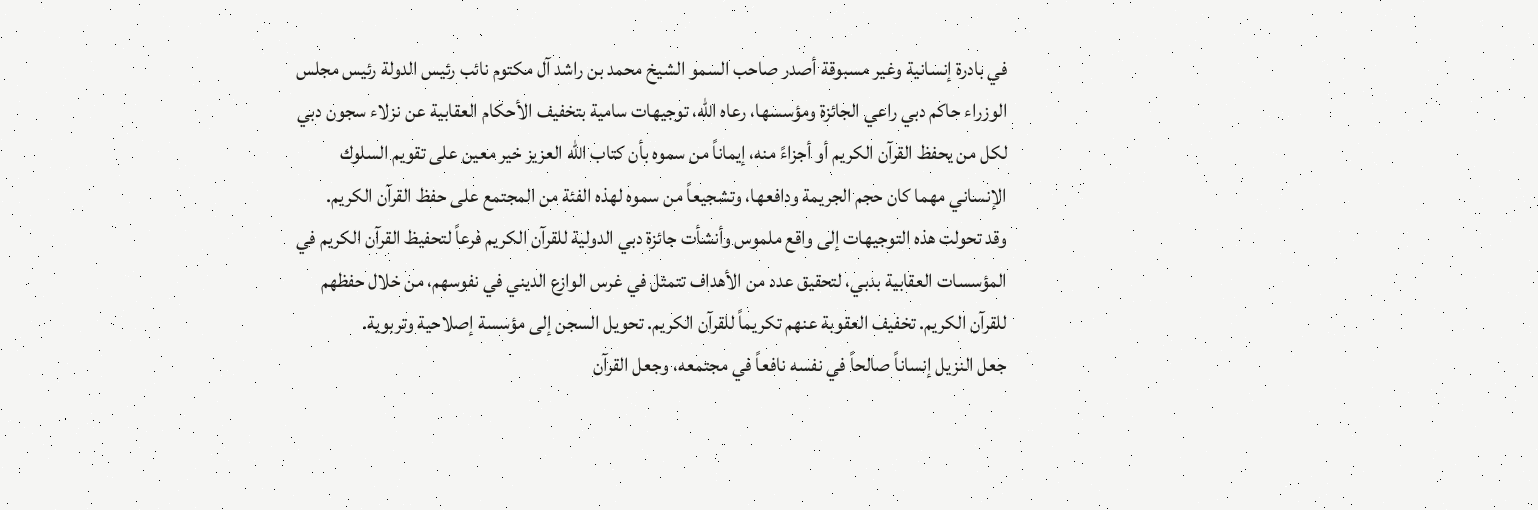في بادرة إنسانية وغير مسبوقة أصدر صاحب السمو الشيخ محمد بن راشد آل مكتوم نائب رئيس الدولة رئيس مجلس الوزراء حاكم دبي راعي الجائزة ومؤسسها، رعاه الله، توجيهات سامية بتخفيف الأحكام العقابية عن نزلاء سجون دبي لكل من يحفظ القرآن الكريم أو أجزاءً منه، إيماناً من سموه بأن كتاب الله العزيز خير معين على تقويم السلوك الإنساني مهما كان حجم الجريمة ودافعها، وتشجيعاً من سموه لهذه الفئة من المجتمع على حفظ القرآن الكريم.
وقد تحولت هذه التوجيهات إلى واقع ملموس وأنشأت جائزة دبي الدولية للقرآن الكريم فرعاً لتحفيظ القرآن الكريم في المؤسسات العقابية بدبي، لتحقيق عدد من الأهداف تتمثل في غرس الوازع الديني في نفوسهم، من خلال حفظهم للقرآن الكريم. تخفيف العقوبة عنهم تكريماً للقرآن الكريم. تحويل السجن إلى مؤسسة إصلاحية وتربوية.
جعل النزيل إنساناً صالحاً في نفسه نافعاً في مجتمعه، وجعل القرآن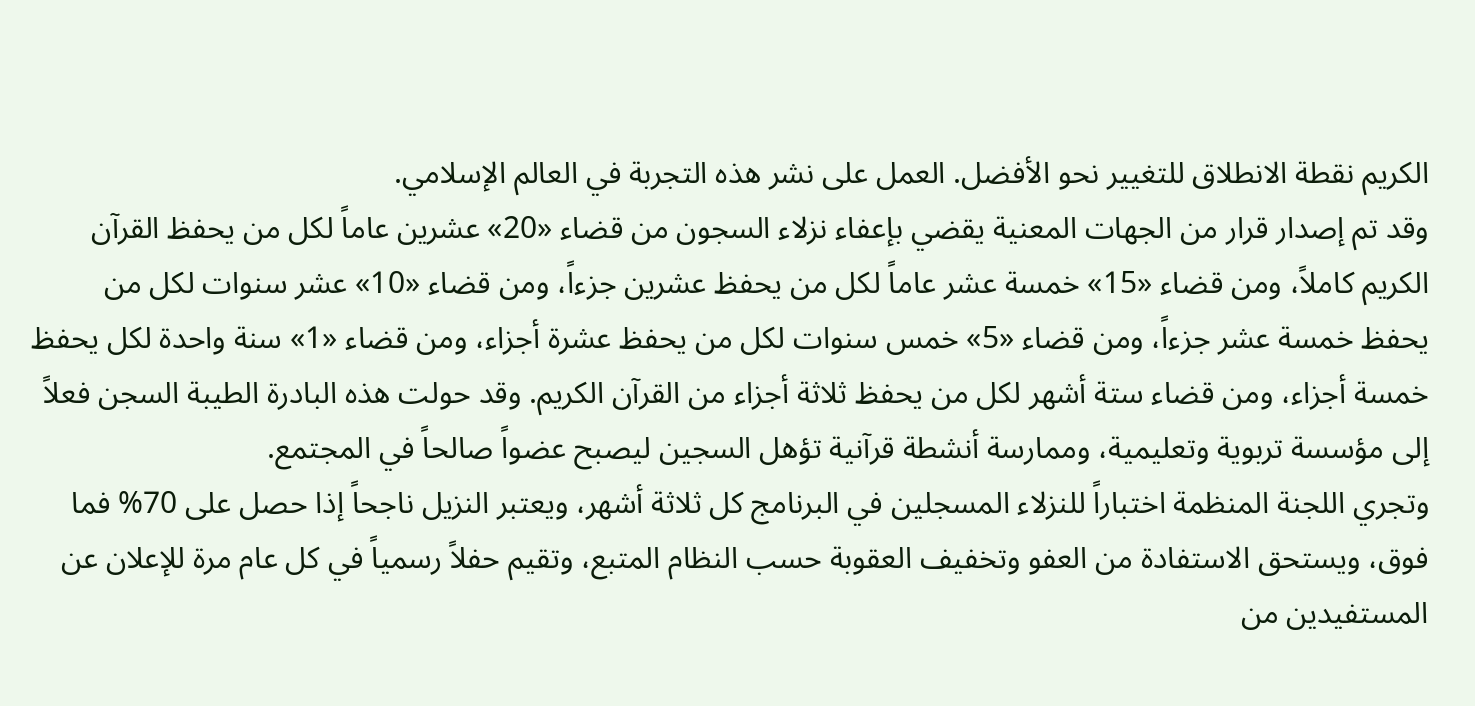الكريم نقطة الانطلاق للتغيير نحو الأفضل. العمل على نشر هذه التجربة في العالم الإسلامي.
وقد تم إصدار قرار من الجهات المعنية يقضي بإعفاء نزلاء السجون من قضاء «20» عشرين عاماً لكل من يحفظ القرآن الكريم كاملاً، ومن قضاء «15» خمسة عشر عاماً لكل من يحفظ عشرين جزءاً، ومن قضاء «10» عشر سنوات لكل من يحفظ خمسة عشر جزءاً، ومن قضاء «5» خمس سنوات لكل من يحفظ عشرة أجزاء، ومن قضاء «1» سنة واحدة لكل يحفظ خمسة أجزاء، ومن قضاء ستة أشهر لكل من يحفظ ثلاثة أجزاء من القرآن الكريم. وقد حولت هذه البادرة الطيبة السجن فعلاً إلى مؤسسة تربوية وتعليمية، وممارسة أنشطة قرآنية تؤهل السجين ليصبح عضواً صالحاً في المجتمع.
وتجري اللجنة المنظمة اختباراً للنزلاء المسجلين في البرنامج كل ثلاثة أشهر، ويعتبر النزيل ناجحاً إذا حصل على 70% فما فوق، ويستحق الاستفادة من العفو وتخفيف العقوبة حسب النظام المتبع، وتقيم حفلاً رسمياً في كل عام مرة للإعلان عن المستفيدين من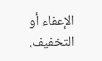الإعفاء أو التخفيف.